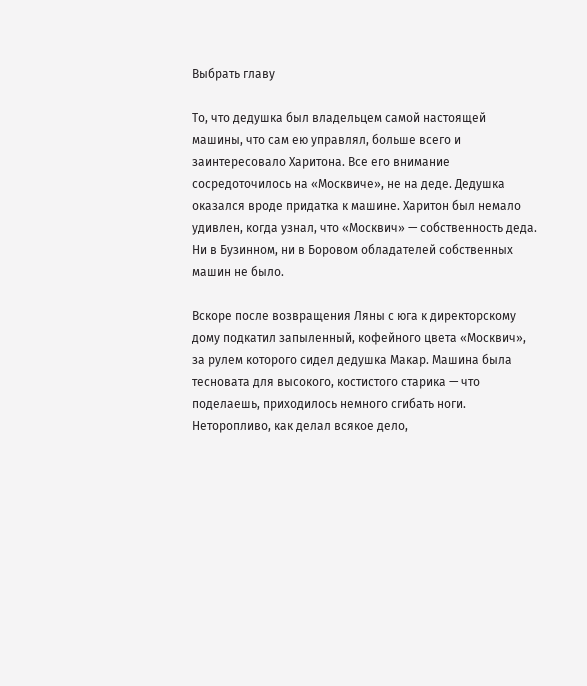Выбрать главу

То, что дедушка был владельцем самой настоящей машины, что сам ею управлял, больше всего и заинтересовало Харитона. Все его внимание сосредоточилось на «Москвиче», не на деде. Дедушка оказался вроде придатка к машине. Харитон был немало удивлен, когда узнал, что «Москвич» — собственность деда. Ни в Бузинном, ни в Боровом обладателей собственных машин не было.

Вскоре после возвращения Ляны с юга к директорскому дому подкатил запыленный, кофейного цвета «Москвич», за рулем которого сидел дедушка Макар. Машина была тесновата для высокого, костистого старика — что поделаешь, приходилось немного сгибать ноги. Неторопливо, как делал всякое дело,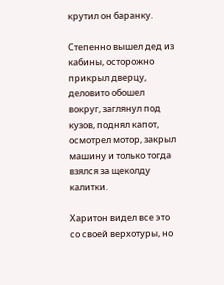крутил он баранку.

Степенно вышел дед из кабины, осторожно прикрыл дверцу, деловито обошел вокруг, заглянул под кузов, поднял капот, осмотрел мотор, закрыл машину и только тогда взялся за щеколду калитки.

Харитон видел все это со своей верхотуры, но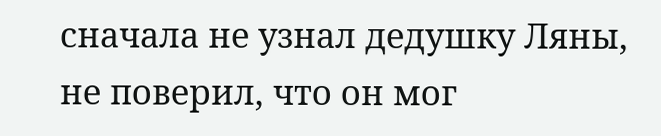сначала не узнал дедушку Ляны, не поверил, что он мог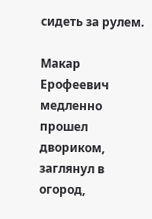сидеть за рулем.

Макар Ерофеевич медленно прошел двориком, заглянул в огород,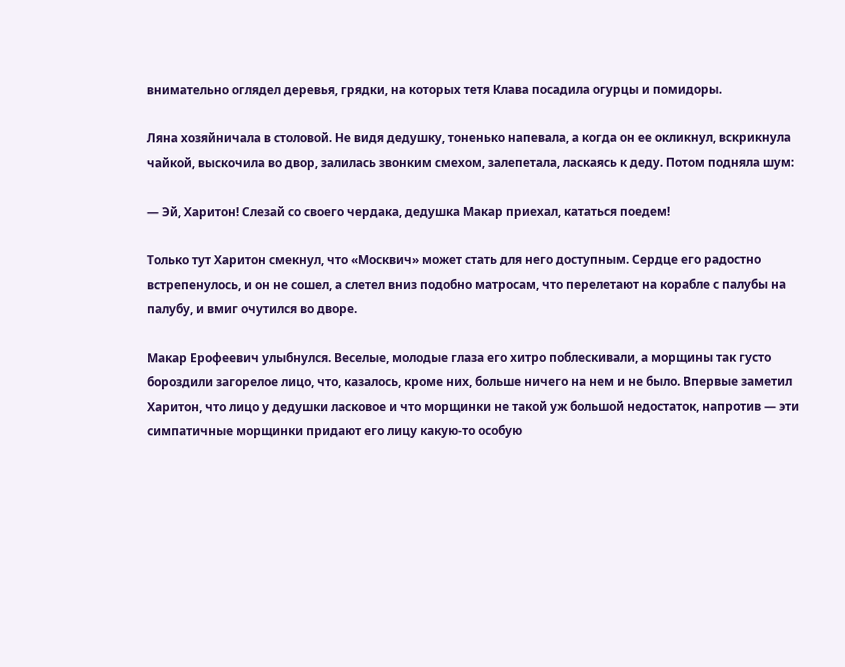внимательно оглядел деревья, грядки, на которых тетя Клава посадила огурцы и помидоры.

Ляна хозяйничала в столовой. Не видя дедушку, тоненько напевала, а когда он ее окликнул, вскрикнула чайкой, выскочила во двор, залилась звонким смехом, залепетала, ласкаясь к деду. Потом подняла шум:

— Эй, Харитон! Слезай со своего чердака, дедушка Макар приехал, кататься поедем!

Только тут Харитон смекнул, что «Москвич» может стать для него доступным. Сердце его радостно встрепенулось, и он не сошел, а слетел вниз подобно матросам, что перелетают на корабле с палубы на палубу, и вмиг очутился во дворе.

Макар Ерофеевич улыбнулся. Веселые, молодые глаза его хитро поблескивали, а морщины так густо бороздили загорелое лицо, что, казалось, кроме них, больше ничего на нем и не было. Впервые заметил Харитон, что лицо у дедушки ласковое и что морщинки не такой уж большой недостаток, напротив — эти симпатичные морщинки придают его лицу какую-то особую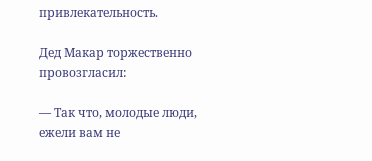привлекательность.

Дед Макар торжественно провозгласил:

— Так что, молодые люди, ежели вам не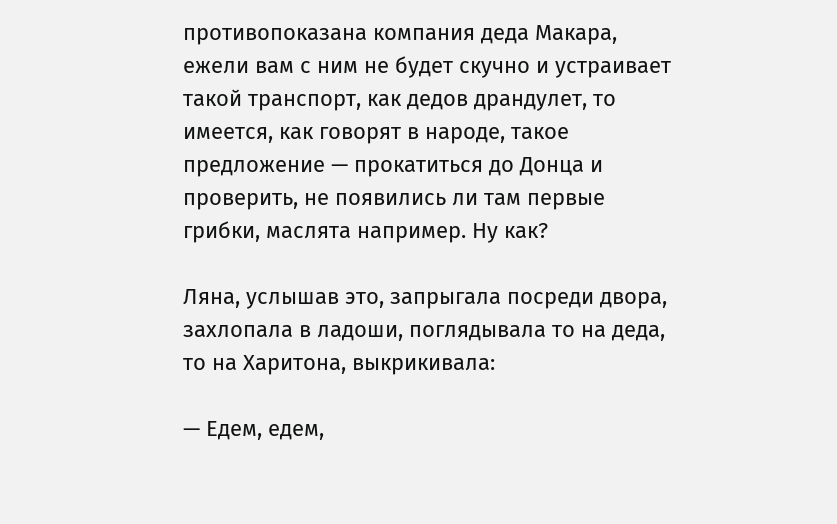противопоказана компания деда Макара, ежели вам с ним не будет скучно и устраивает такой транспорт, как дедов драндулет, то имеется, как говорят в народе, такое предложение — прокатиться до Донца и проверить, не появились ли там первые грибки, маслята например. Ну как?

Ляна, услышав это, запрыгала посреди двора, захлопала в ладоши, поглядывала то на деда, то на Харитона, выкрикивала:

— Едем, едем,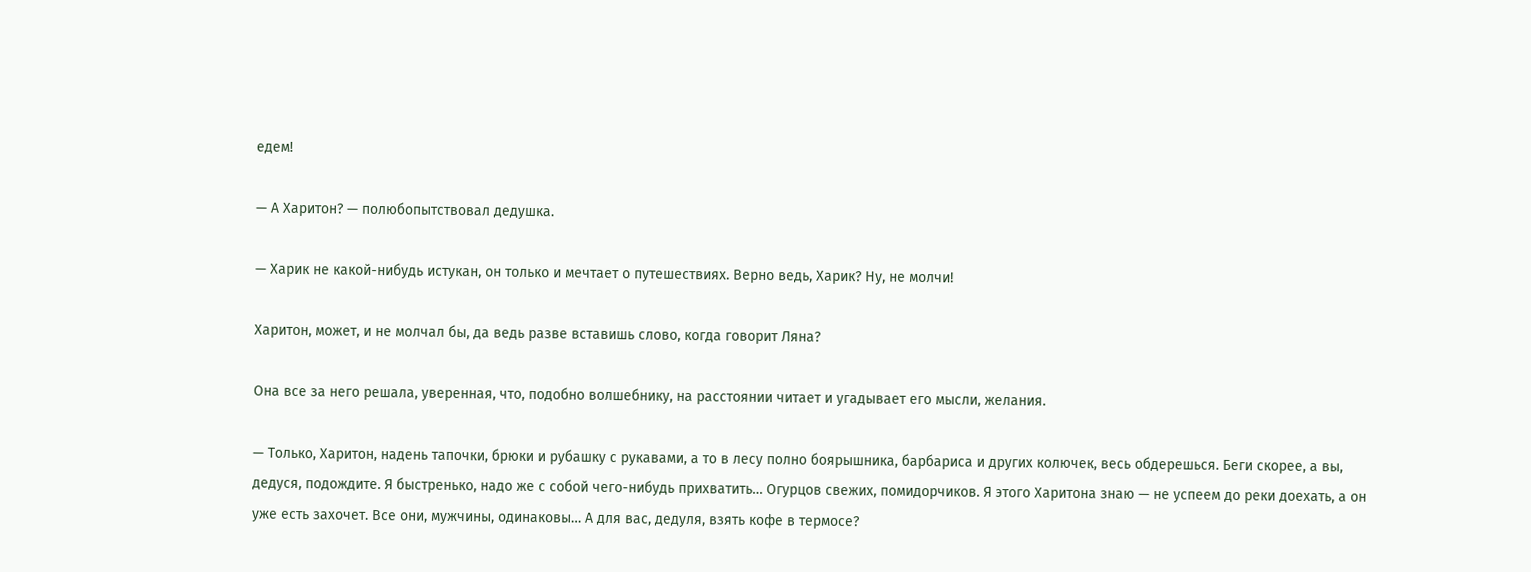едем!

— А Харитон? — полюбопытствовал дедушка.

— Харик не какой-нибудь истукан, он только и мечтает о путешествиях. Верно ведь, Харик? Ну, не молчи!

Харитон, может, и не молчал бы, да ведь разве вставишь слово, когда говорит Ляна?

Она все за него решала, уверенная, что, подобно волшебнику, на расстоянии читает и угадывает его мысли, желания.

— Только, Харитон, надень тапочки, брюки и рубашку с рукавами, а то в лесу полно боярышника, барбариса и других колючек, весь обдерешься. Беги скорее, а вы, дедуся, подождите. Я быстренько, надо же с собой чего-нибудь прихватить… Огурцов свежих, помидорчиков. Я этого Харитона знаю — не успеем до реки доехать, а он уже есть захочет. Все они, мужчины, одинаковы… А для вас, дедуля, взять кофе в термосе?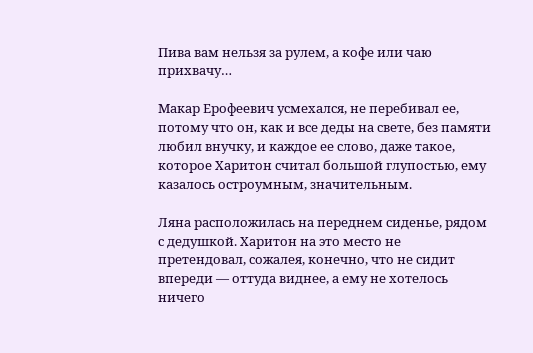Пива вам нельзя за рулем, а кофе или чаю прихвачу…

Макар Ерофеевич усмехался, не перебивал ее, потому что он, как и все деды на свете, без памяти любил внучку, и каждое ее слово, даже такое, которое Харитон считал большой глупостью, ему казалось остроумным, значительным.

Ляна расположилась на переднем сиденье, рядом с дедушкой. Харитон на это место не претендовал, сожалея, конечно, что не сидит впереди — оттуда виднее, а ему не хотелось ничего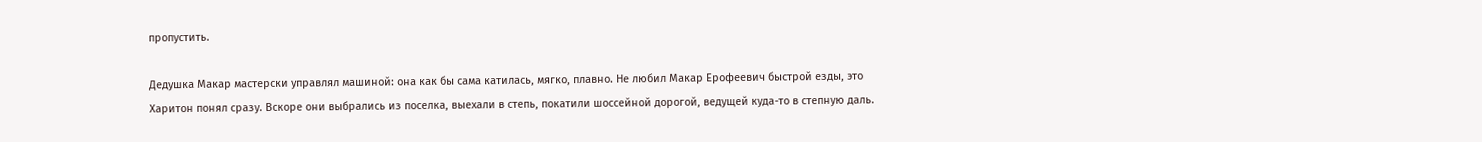пропустить.

Дедушка Макар мастерски управлял машиной: она как бы сама катилась, мягко, плавно. Не любил Макар Ерофеевич быстрой езды, это Харитон понял сразу. Вскоре они выбрались из поселка, выехали в степь, покатили шоссейной дорогой, ведущей куда-то в степную даль.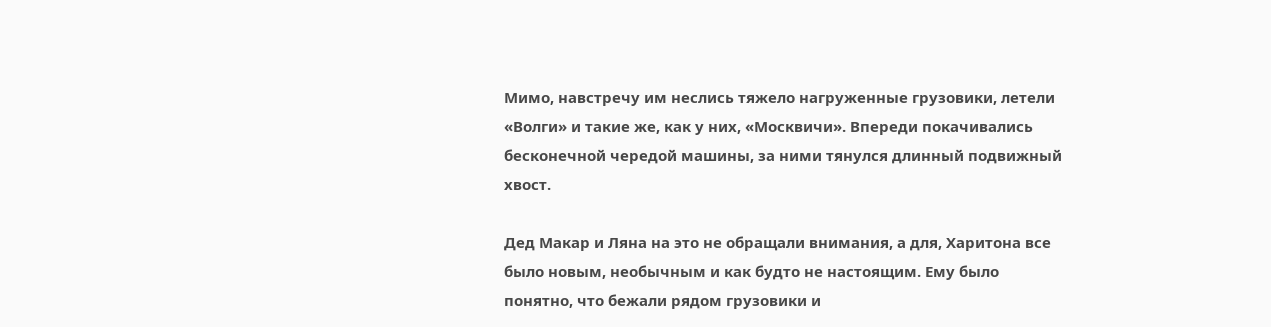Мимо, навстречу им неслись тяжело нагруженные грузовики, летели «Волги» и такие же, как у них, «Москвичи». Впереди покачивались бесконечной чередой машины, за ними тянулся длинный подвижный хвост.

Дед Макар и Ляна на это не обращали внимания, а для, Харитона все было новым, необычным и как будто не настоящим. Ему было понятно, что бежали рядом грузовики и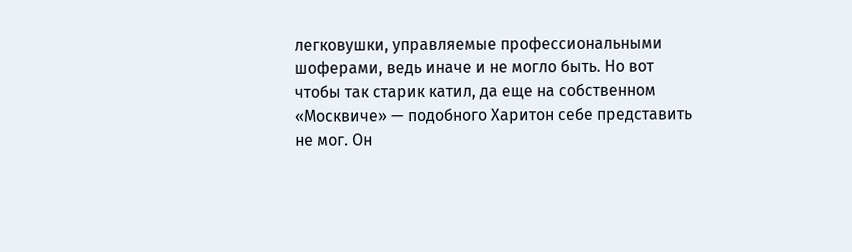легковушки, управляемые профессиональными шоферами, ведь иначе и не могло быть. Но вот чтобы так старик катил, да еще на собственном «Москвиче» — подобного Харитон себе представить не мог. Он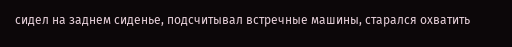сидел на заднем сиденье, подсчитывал встречные машины, старался охватить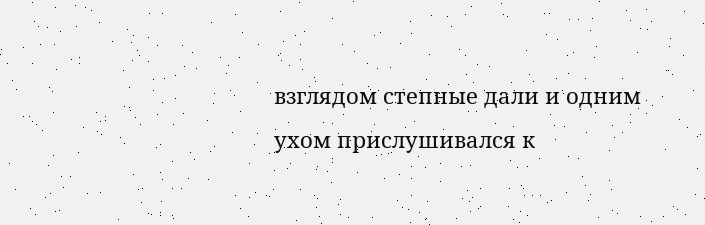взглядом степные дали и одним ухом прислушивался к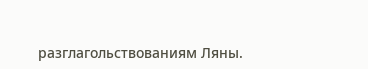разглагольствованиям Ляны.